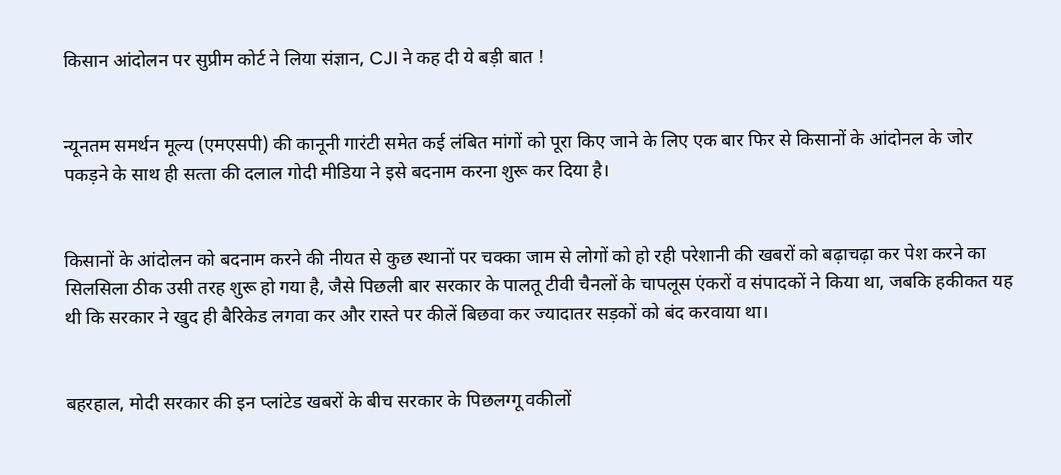किसान आंदोलन पर सुप्रीम कोर्ट ने लिया संज्ञान, CJI ने कह दी ये बड़ी बात !


न्यूनतम समर्थन मूल्य (एमएसपी) की कानूनी गारंटी समेत कई लंबित मांगों को पूरा किए जाने के लिए एक बार फिर से किसानों के आंदोनल के जोर पकड़ने के साथ ही सत्‍ता की दलाल गोदी मीडिया ने इसे बदनाम करना शुरू कर दिया है।


किसानों के आंदोलन को बदनाम करने की नीयत से कुछ स्‍थानों पर चक्‍का जाम से लोगों को हो रही परेशानी की खबरों को बढ़ाचढ़ा कर पेश करने का सिलसिला ठीक उसी तरह शुरू हो गया है, जैसे पिछली बार सरकार के पालतू टीवी चैनलों के चापलूस एंकरों व संपादकों ने किया था, जबकि हकीकत यह थी कि सरकार ने खुद ही बैरिकेड लगवा कर और रास्‍ते पर कीलें बिछवा कर ज्‍यादातर सड़कों को बंद करवाया था।


बहरहाल, मोदी सरकार की इन प्‍लांटेड खबरों के बीच सरकार के पिछलग्‍गू वकीलों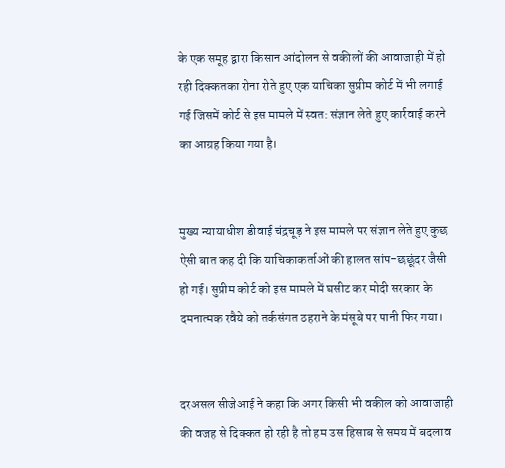के एक समूह द्वारा किसान आंदोलन से वकीलों की आवाजाही में हो रही दिक्कतका रोना रोते हुए एक याचिका सुप्रीम कोर्ट में भी लगाई गई जिसमें कोर्ट से इस मामले में स्‍वत: संज्ञान लेते हुए कार्रवाई करने का आग्रह किया गया है।


मुख्य न्यायाधीश डीवाई चंद्रचूड़ ने इस मामले पर संज्ञान लेते हुए कुछ ऐसी बात कह दी कि याचिकाकर्ताओं की हालत सांप-छछूंदर जैसी हो गई। सुप्रीम कोर्ट को इस मामले में घसीट कर मोदी सरकार के दमनात्‍मक रवैये को तर्कसंगत ठहराने के मंसूबे पर पानी फिर गया।


दरअसल सीजेआई ने कहा कि अगर किसी भी वकील को आवाजाही की वजह से दिक्कत हो रही है तो हम उस हिसाब से समय में बदलाव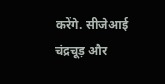करेंगे. सीजेआई चंद्रचूड़ और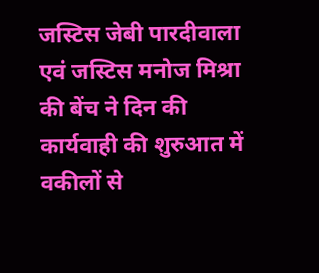जस्टिस जेबी पारदीवाला एवं जस्टिस मनोज मिश्रा की बेंच ने दिन की कार्यवाही की शुरुआत में वकीलों से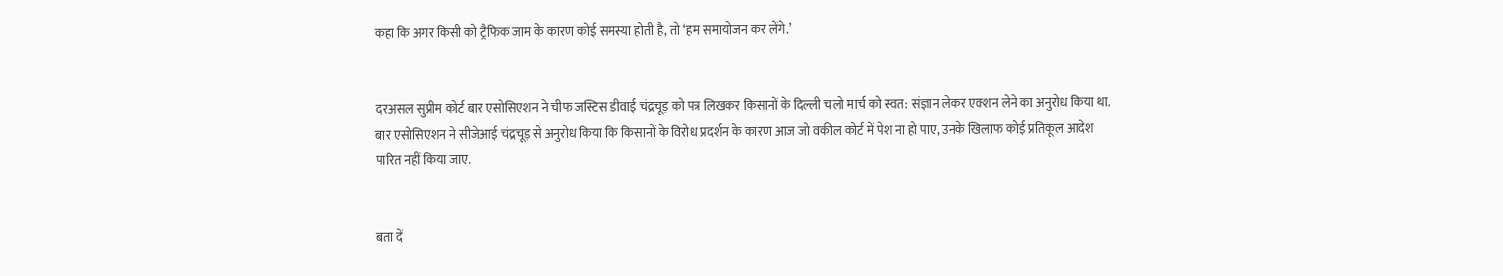कहा कि अगर किसी को ट्रैफिक जाम के कारण कोई समस्या होती है, तो ‘हम समायोजन कर लेंगे.’


दरअसल सुप्रीम कोर्ट बार एसोसिएशन ने चीफ जस्टिस डीवाई चंद्रचूड़ को पत्र लिखकर किसानों के दिल्ली चलो मार्च को स्वत: संज्ञान लेकर एक्शन लेने का अनुरोध किया था. बार एसोसिएशन ने सीजेआई चंद्रचूड़ से अनुरोध किया कि किसानों के विरोध प्रदर्शन के कारण आज जो वकील कोर्ट में पेश ना हो पाए, उनके खिलाफ कोई प्रतिकूल आदेश पारित नहीं किया जाए.


बता दें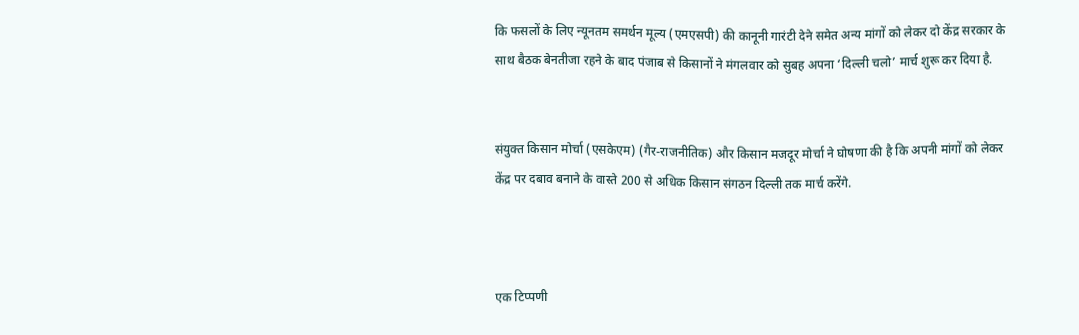कि फसलों के लिए न्यूनतम समर्थन मूल्य (एमएसपी) की कानूनी गारंटी देने समेत अन्य मांगों को लेकर दो केंद्र सरकार के साथ बैठक बेनतीजा रहने के बाद पंजाब से किसानों ने मंगलवार को सुबह अपना ‘दिल्ली चलो’ मार्च शुरू कर दिया है.


संयुक्त किसान मोर्चा (एसकेएम) (गैर-राजनीतिक) और किसान मजदूर मोर्चा ने घोषणा की है कि अपनी मांगों को लेकर केंद्र पर दबाव बनाने के वास्ते 200 से अधिक किसान संगठन दिल्ली तक मार्च करेंगे.



एक टिप्पणी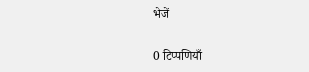भेजें

0 टिप्पणियाँ